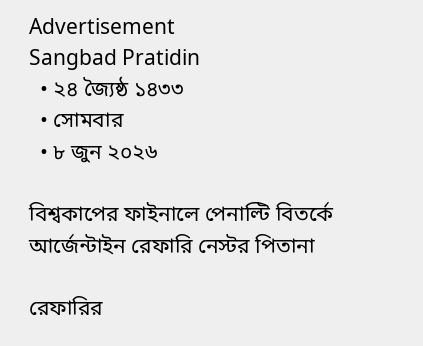Advertisement
Sangbad Pratidin
  • ২৪ জ্যৈষ্ঠ ১৪৩৩
  • সোমবার
  • ৮ জুন ২০২৬

বিশ্বকাপের ফাইনালে পেনাল্টি বিতর্কে আর্জেন্টাইন রেফারি নেস্টর পিতানা

রেফারির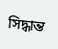সিদ্ধান্ত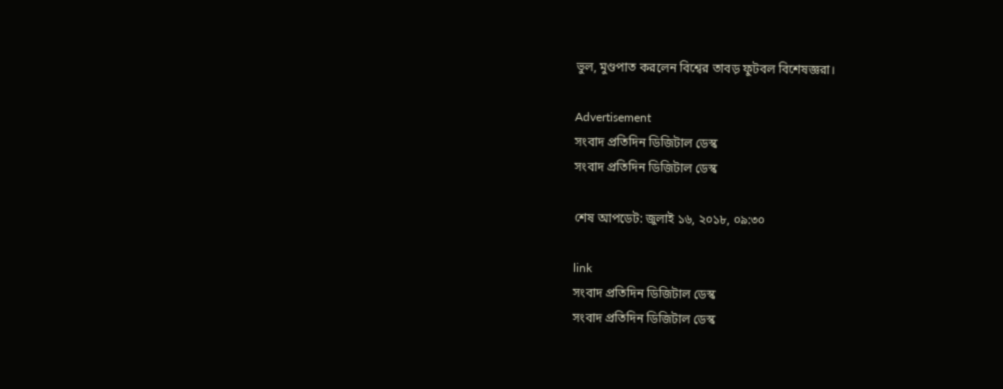ভুল, মুণ্ডপাত করলেন বিশ্বের তাবড় ফুটবল বিশেষজ্ঞরা।

Advertisement
সংবাদ প্রতিদিন ডিজিটাল ডেস্ক
সংবাদ প্রতিদিন ডিজিটাল ডেস্ক

শেষ আপডেট: জুলাই ১৬, ২০১৮, ০৯:৩০

link
সংবাদ প্রতিদিন ডিজিটাল ডেস্ক
সংবাদ প্রতিদিন ডিজিটাল ডেস্ক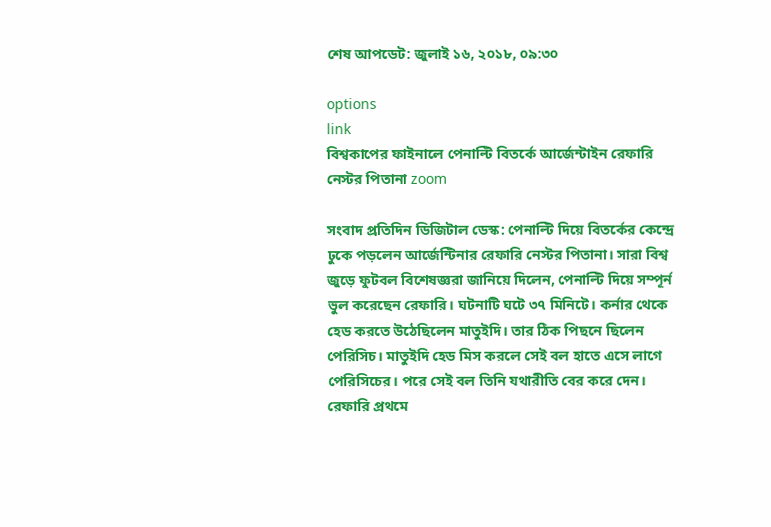শেষ আপডেট: জুলাই ১৬, ২০১৮, ০৯:৩০

options
link
বিশ্বকাপের ফাইনালে পেনাল্টি বিতর্কে আর্জেন্টাইন রেফারি নেস্টর পিতানা zoom

সংবাদ প্রতিদিন ডিজিটাল ডেস্ক: পেনাল্টি দিয়ে বিতর্কের কেন্দ্রে ঢুকে পড়লেন আর্জেন্টিনার রেফারি নেস্টর পিতানা। সারা বিশ্ব জুড়ে ফুটবল বিশেষজ্ঞরা জানিয়ে দিলেন, পেনাল্টি দিয়ে সম্পূর্ন ভুল করেছেন রেফারি। ঘটনাটি ঘটে ৩৭ মিনিটে। কর্নার থেকে হেড করতে উঠেছিলেন মাতুইদি। তার ঠিক পিছনে ছিলেন পেরিসিচ। মাতুইদি হেড মিস করলে সেই বল হাতে এসে লাগে পেরিসিচের। পরে সেই বল তিনি যথারীতি বের করে দেন। রেফারি প্রথমে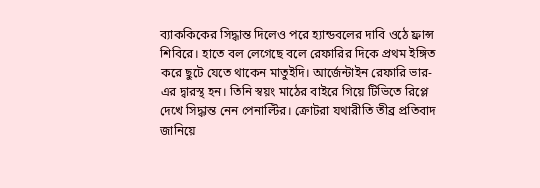ব্যাককিকের সিদ্ধান্ত দিলেও পরে হ্যান্ডবলের দাবি ওঠে ফ্রান্স শিবিরে। হাতে বল লেগেছে বলে রেফারির দিকে প্রথম ইঙ্গিত করে ছুটে যেতে থাকেন মাতুইদি। আর্জেন্টাইন রেফারি ভার-এর দ্বারস্থ হন। তিনি স্বয়ং মাঠের বাইরে গিয়ে টিভিতে রিপ্লে দেখে সিদ্ধান্ত নেন পেনাল্টির। ক্রোটরা যথারীতি তীব্র প্রতিবাদ জানিয়ে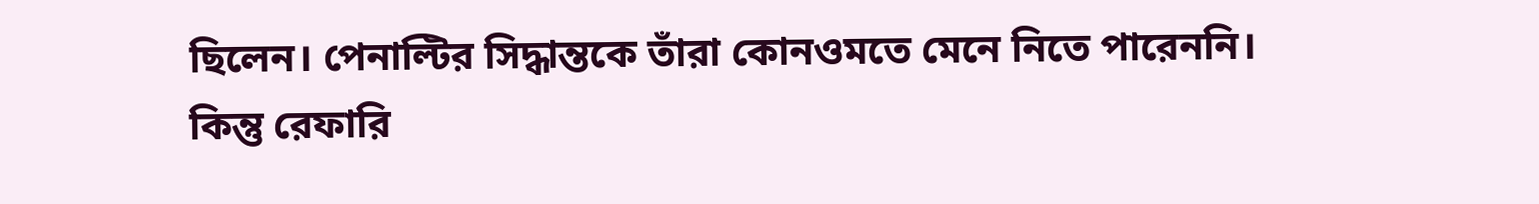ছিলেন। পেনাল্টির সিদ্ধান্তকে তাঁরা কোনওমতে মেনে নিতে পারেননি। কিন্তু রেফারি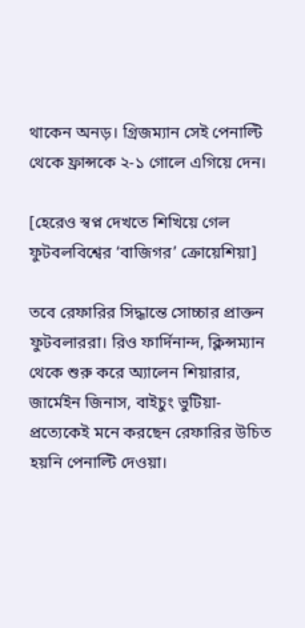থাকেন অনড়। গ্রিজম্যান সেই পেনাল্টি থেকে ফ্রান্সকে ২-১ গোলে এগিয়ে দেন।

[হেরেও স্বপ্ন দেখতে শিখিয়ে গেল ফুটবলবিশ্বের ‘বাজিগর’ ক্রোয়েশিয়া]

তবে রেফারির সিদ্ধান্তে সোচ্চার প্রাক্তন ফুটবলাররা। রিও ফার্দিনান্দ, ক্লিন্সম্যান থেকে শুরু করে অ্যালেন শিয়ারার, জার্মেইন জিনাস, বাইচুং ভুটিয়া-প্রত্যেকেই মনে করছেন রেফারির উচিত হয়নি পেনাল্টি দেওয়া।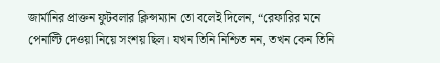জার্মানির প্রাক্তন ফুটবলার ক্লিন্সম্যান তো বলেই দিলেন, “রেফারির মনে পেনাল্টি দেওয়া নিয়ে সংশয় ছিল। যখন তিনি নিশ্চিত নন, তখন কেন তিনি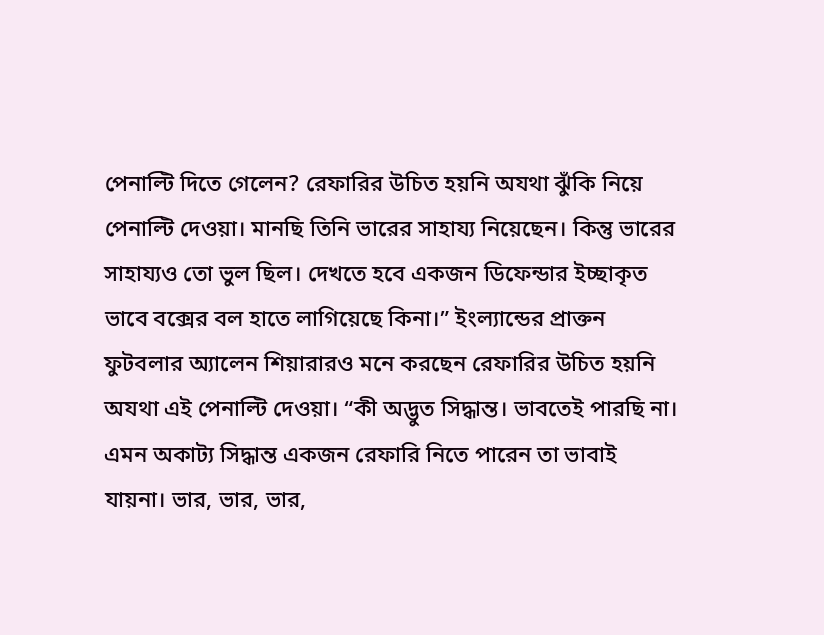পেনাল্টি দিতে গেলেন? রেফারির উচিত হয়নি অযথা ঝুঁকি নিয়ে পেনাল্টি দেওয়া। মানছি তিনি ভারের সাহায্য নিয়েছেন। কিন্তু ভারের সাহায্যও তো ভুল ছিল। দেখতে হবে একজন ডিফেন্ডার ইচ্ছাকৃত ভাবে বক্সের বল হাতে লাগিয়েছে কিনা।” ইংল্যান্ডের প্রাক্তন ফুটবলার অ্যালেন শিয়ারারও মনে করছেন রেফারির উচিত হয়নি অযথা এই পেনাল্টি দেওয়া। “কী অদ্ভুত সিদ্ধান্ত। ভাবতেই পারছি না। এমন অকাট্য সিদ্ধান্ত একজন রেফারি নিতে পারেন তা ভাবাই যায়না। ভার, ভার, ভার,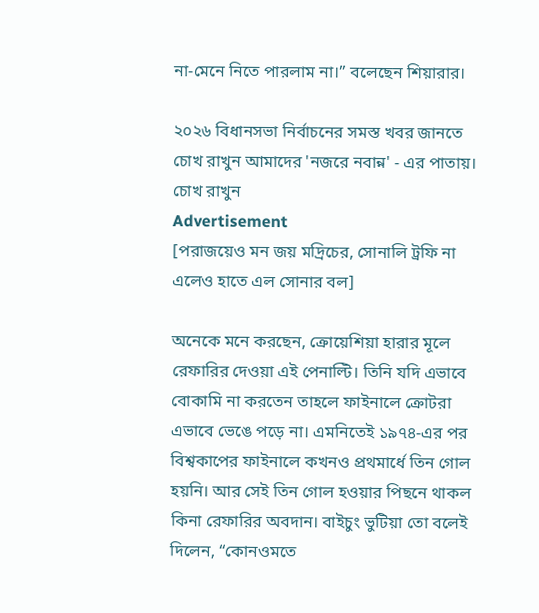না-মেনে নিতে পারলাম না।” বলেছেন শিয়ারার।

২০২৬ বিধানসভা নির্বাচনের সমস্ত খবর জানতে চোখ রাখুন আমাদের 'নজরে নবান্ন' - এর পাতায়।
চোখ রাখুন
Advertisement
[পরাজয়েও মন জয় মদ্রিচের, সোনালি ট্রফি না এলেও হাতে এল সোনার বল]

অনেকে মনে করছেন, ক্রোয়েশিয়া হারার মূলে রেফারির দেওয়া এই পেনাল্টি। তিনি যদি এভাবে বোকামি না করতেন তাহলে ফাইনালে ক্রোটরা এভাবে ভেঙে পড়ে না। এমনিতেই ১৯৭৪-এর পর বিশ্বকাপের ফাইনালে কখনও প্রথমার্ধে তিন গোল হয়নি। আর সেই তিন গোল হওয়ার পিছনে থাকল কিনা রেফারির অবদান। বাইচুং ভুটিয়া তো বলেই দিলেন, “কোনওমতে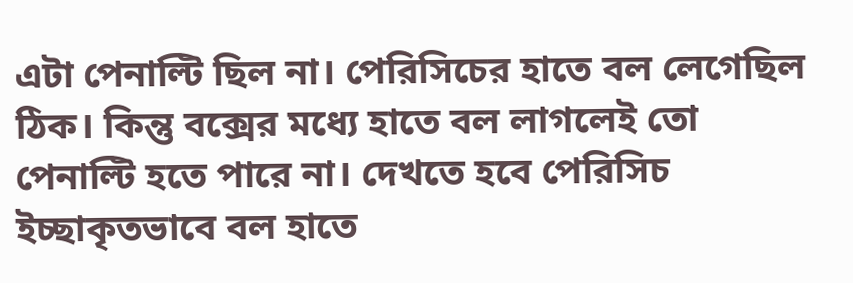এটা পেনাল্টি ছিল না। পেরিসিচের হাতে বল লেগেছিল ঠিক। কিন্তু বক্সের মধ্যে হাতে বল লাগলেই তো পেনাল্টি হতে পারে না। দেখতে হবে পেরিসিচ ইচ্ছাকৃতভাবে বল হাতে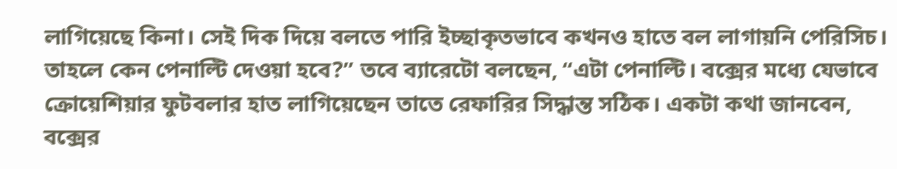লাগিয়েছে কিনা। সেই দিক দিয়ে বলতে পারি ইচ্ছাকৃতভাবে কখনও হাতে বল লাগায়নি পেরিসিচ। তাহলে কেন পেনাল্টি দেওয়া হবে?” তবে ব্যারেটো বলছেন, “এটা পেনাল্টি। বক্সের মধ্যে যেভাবে ক্রোয়েশিয়ার ফুটবলার হাত লাগিয়েছেন তাতে রেফারির সিদ্ধান্ত সঠিক। একটা কথা জানবেন, বক্সের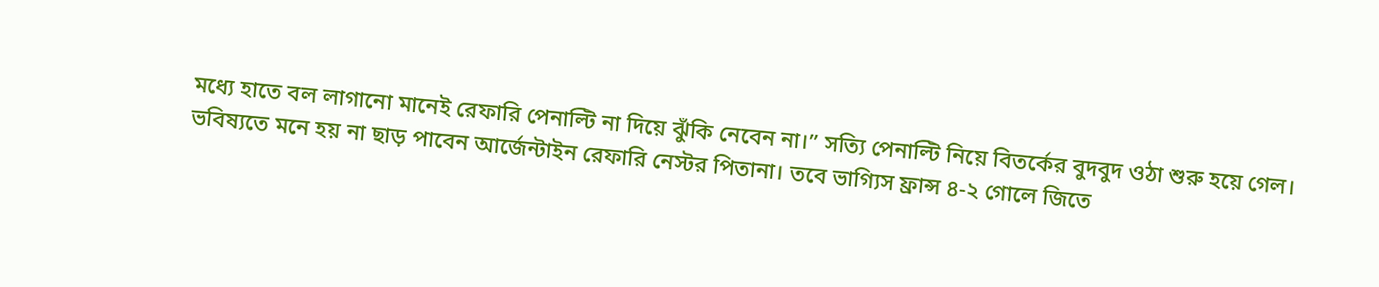মধ্যে হাতে বল লাগানো মানেই রেফারি পেনাল্টি না দিয়ে ঝুঁকি নেবেন না।” সত্যি পেনাল্টি নিয়ে বিতর্কের বুদবুদ ওঠা শুরু হয়ে গেল। ভবিষ্যতে মনে হয় না ছাড় পাবেন আর্জেন্টাইন রেফারি নেস্টর পিতানা। তবে ভাগ্যিস ফ্রান্স ৪-২ গোলে জিতে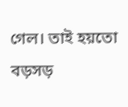গেল। তাই হয়তো বড়সড়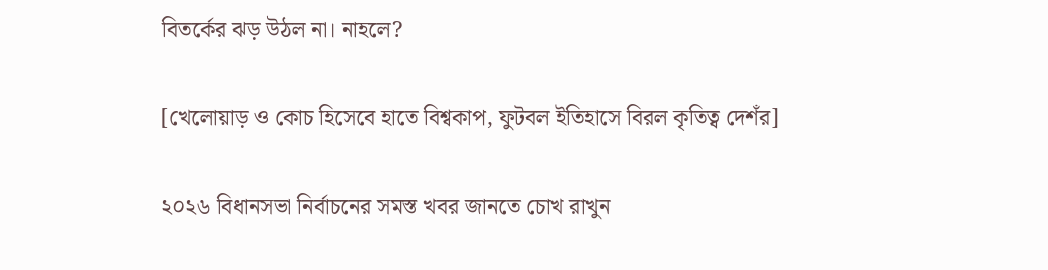বিতর্কের ঝড় উঠল না। নাহলে?

[খেলোয়াড় ও কোচ হিসেবে হাতে বিশ্বকাপ, ফুটবল ইতিহাসে বিরল কৃতিত্ব দেশঁর]

২০২৬ বিধানসভা নির্বাচনের সমস্ত খবর জানতে চোখ রাখুন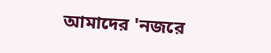আমাদের 'নজরে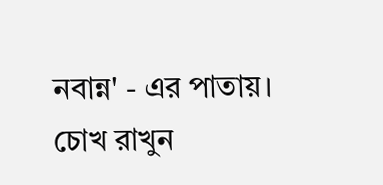নবান্ন' - এর পাতায়।
চোখ রাখুন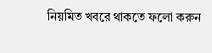নিয়মিত খবরে থাকতে ফলো করুন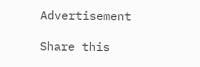Advertisement

Share this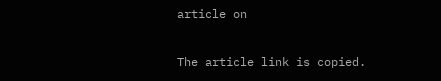article on

The article link is copied.